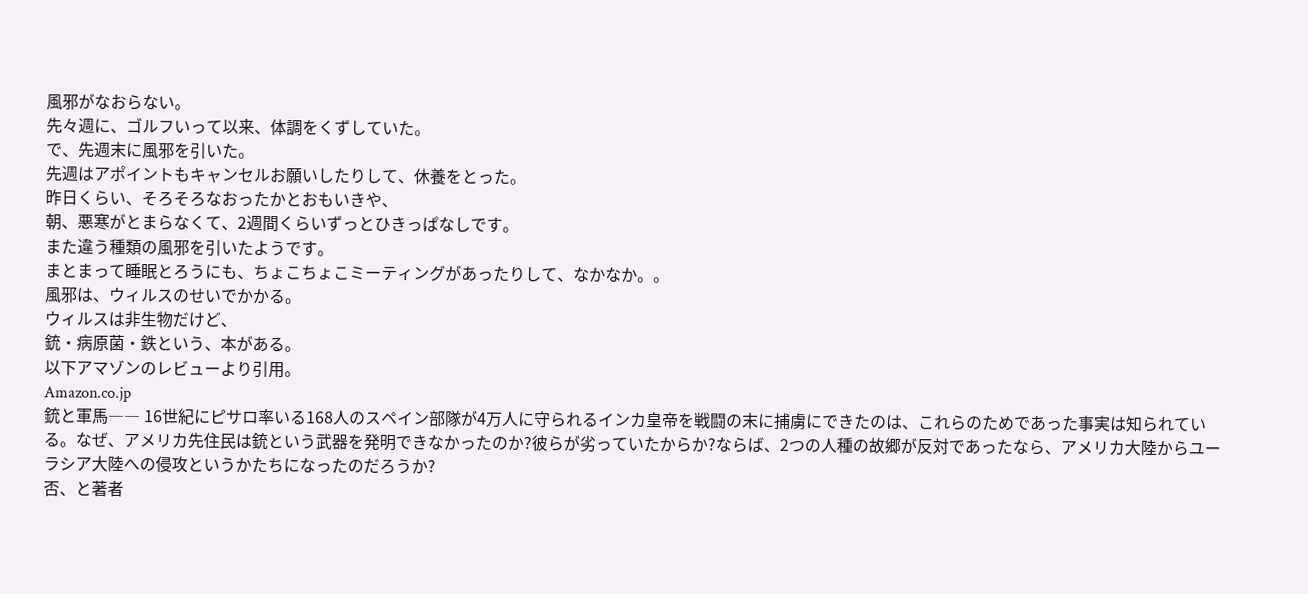風邪がなおらない。
先々週に、ゴルフいって以来、体調をくずしていた。
で、先週末に風邪を引いた。
先週はアポイントもキャンセルお願いしたりして、休養をとった。
昨日くらい、そろそろなおったかとおもいきや、
朝、悪寒がとまらなくて、2週間くらいずっとひきっぱなしです。
また違う種類の風邪を引いたようです。
まとまって睡眠とろうにも、ちょこちょこミーティングがあったりして、なかなか。。
風邪は、ウィルスのせいでかかる。
ウィルスは非生物だけど、
銃・病原菌・鉄という、本がある。
以下アマゾンのレビューより引用。
Amazon.co.jp
銃と軍馬―― 16世紀にピサロ率いる168人のスペイン部隊が4万人に守られるインカ皇帝を戦闘の末に捕虜にできたのは、これらのためであった事実は知られている。なぜ、アメリカ先住民は銃という武器を発明できなかったのか?彼らが劣っていたからか?ならば、2つの人種の故郷が反対であったなら、アメリカ大陸からユーラシア大陸への侵攻というかたちになったのだろうか?
否、と著者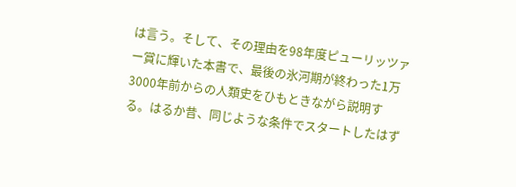は言う。そして、その理由を98年度ピューリッツァー賞に輝いた本書で、最後の氷河期が終わった1万3000年前からの人類史をひもときながら説明する。はるか昔、同じような条件でスタートしたはず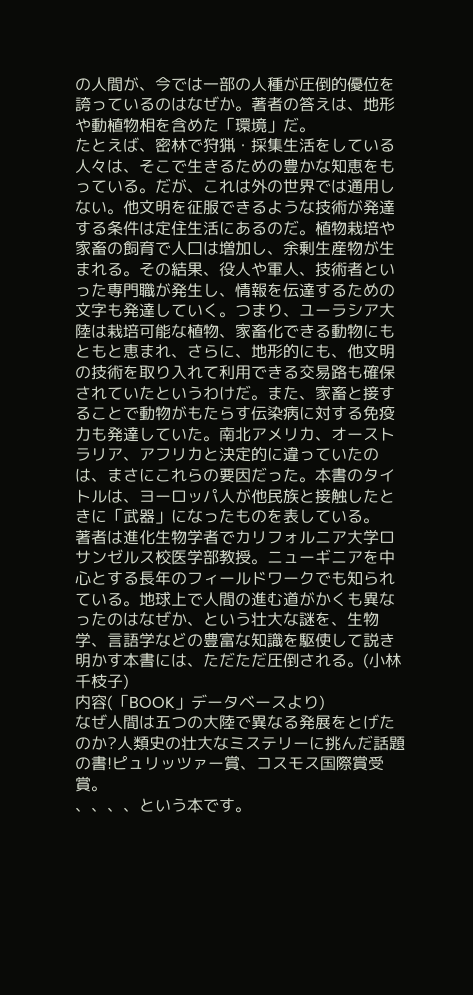の人間が、今では一部の人種が圧倒的優位を誇っているのはなぜか。著者の答えは、地形や動植物相を含めた「環境」だ。
たとえば、密林で狩猟・採集生活をしている人々は、そこで生きるための豊かな知恵をもっている。だが、これは外の世界では通用しない。他文明を征服できるような技術が発達する条件は定住生活にあるのだ。植物栽培や家畜の飼育で人口は増加し、余剰生産物が生まれる。その結果、役人や軍人、技術者といった専門職が発生し、情報を伝達するための文字も発達していく。つまり、ユーラシア大陸は栽培可能な植物、家畜化できる動物にもともと恵まれ、さらに、地形的にも、他文明の技術を取り入れて利用できる交易路も確保されていたというわけだ。また、家畜と接することで動物がもたらす伝染病に対する免疫力も発達していた。南北アメリカ、オーストラリア、アフリカと決定的に違っていたのは、まさにこれらの要因だった。本書のタイトルは、ヨーロッパ人が他民族と接触したときに「武器」になったものを表している。
著者は進化生物学者でカリフォルニア大学ロサンゼルス校医学部教授。ニューギニアを中心とする長年のフィールドワークでも知られている。地球上で人間の進む道がかくも異なったのはなぜか、という壮大な謎を、生物学、言語学などの豊富な知識を駆使して説き明かす本書には、ただただ圧倒される。(小林千枝子)
内容(「BOOK」データベースより)
なぜ人間は五つの大陸で異なる発展をとげたのか?人類史の壮大なミステリーに挑んだ話題の書!ピュリッツァー賞、コスモス国際賞受賞。
、、、、という本です。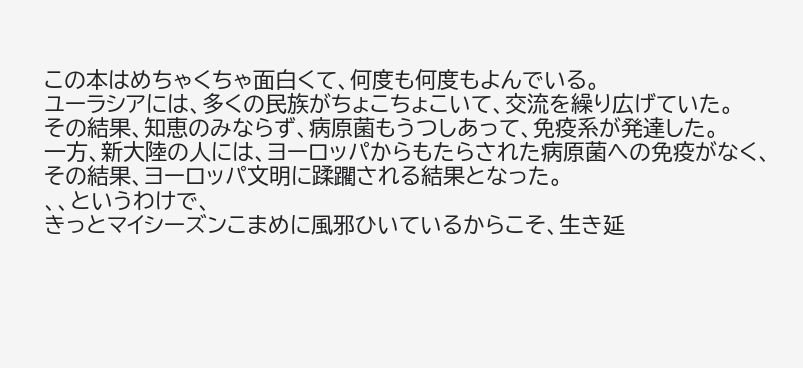この本はめちゃくちゃ面白くて、何度も何度もよんでいる。
ユーラシアには、多くの民族がちょこちょこいて、交流を繰り広げていた。
その結果、知恵のみならず、病原菌もうつしあって、免疫系が発達した。
一方、新大陸の人には、ヨーロッパからもたらされた病原菌への免疫がなく、
その結果、ヨーロッパ文明に蹂躙される結果となった。
、、というわけで、
きっとマイシーズンこまめに風邪ひいているからこそ、生き延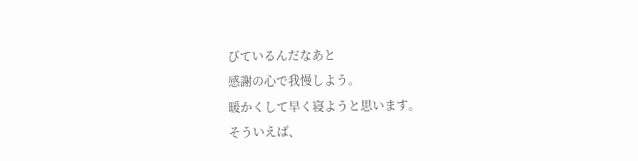びているんだなあと
感謝の心で我慢しよう。
暖かくして早く寝ようと思います。
そういえば、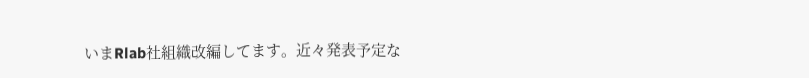いまRlab社組織改編してます。近々発表予定な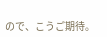ので、こうご期待。